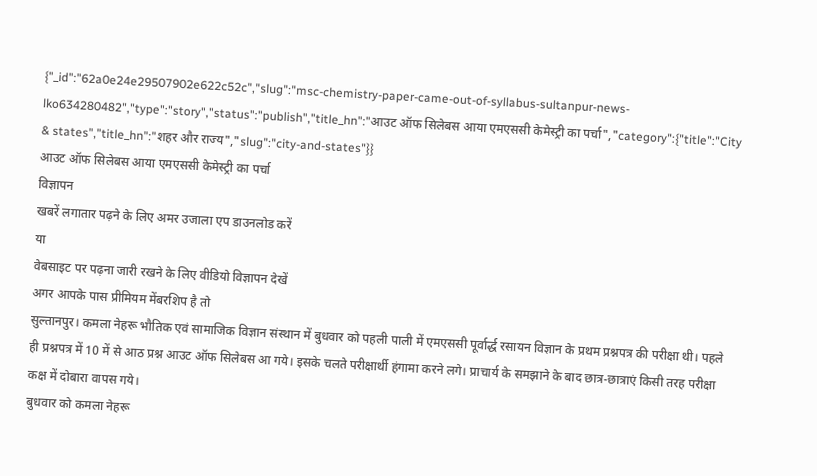{"_id":"62a0e24e29507902e622c52c","slug":"msc-chemistry-paper-came-out-of-syllabus-sultanpur-news-lko634280482","type":"story","status":"publish","title_hn":"आउट ऑफ सिलेबस आया एमएससी केमेस्ट्री का पर्चा","category":{"title":"City & states","title_hn":"शहर और राज्य","slug":"city-and-states"}}
आउट ऑफ सिलेबस आया एमएससी केमेस्ट्री का पर्चा
विज्ञापन
खबरें लगातार पढ़ने के लिए अमर उजाला एप डाउनलोड करें
या
वेबसाइट पर पढ़ना जारी रखने के लिए वीडियो विज्ञापन देखें
अगर आपके पास प्रीमियम मेंबरशिप है तो
सुल्तानपुर। कमला नेहरू भौतिक एवं सामाजिक विज्ञान संस्थान में बुधवार को पहली पाली में एमएससी पूर्वार्द्ध रसायन विज्ञान के प्रथम प्रश्नपत्र की परीक्षा थी। पहले ही प्रश्नपत्र में 10 में से आठ प्रश्न आउट ऑफ सिलेबस आ गये। इसके चलते परीक्षार्थी हंगामा करने लगे। प्राचार्य के समझाने के बाद छात्र-छात्राएं किसी तरह परीक्षा कक्ष में दोबारा वापस गये।
बुधवार को कमला नेहरू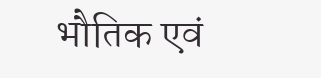भौतिक एवं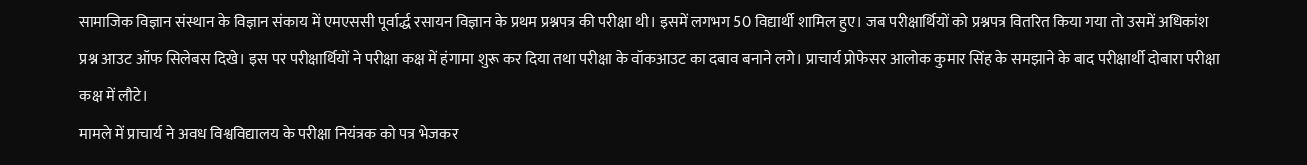सामाजिक विज्ञान संस्थान के विज्ञान संकाय में एमएससी पूर्वार्द्ध रसायन विज्ञान के प्रथम प्रश्नपत्र की परीक्षा थी। इसमें लगभग 50 विद्यार्थी शामिल हुए। जब परीक्षार्थियों को प्रश्नपत्र वितरित किया गया तो उसमें अधिकांश प्रश्न आउट ऑफ सिलेबस दिखे। इस पर परीक्षार्थियों ने परीक्षा कक्ष में हंगामा शुरू कर दिया तथा परीक्षा के वॉकआउट का दबाव बनाने लगे। प्राचार्य प्रोफेसर आलोक कुमार सिंह के समझाने के बाद परीक्षार्थी दोबारा परीक्षा कक्ष में लौटे।
मामले में प्राचार्य ने अवध विश्वविद्यालय के परीक्षा नियंत्रक को पत्र भेजकर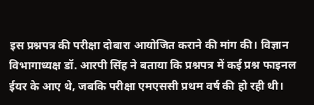इस प्रश्नपत्र की परीक्षा दोबारा आयोजित कराने की मांग की। विज्ञान विभागाध्यक्ष डॉ. आरपी सिंह ने बताया कि प्रश्नपत्र में कई प्रश्न फाइनल ईयर के आए थे, जबकि परीक्षा एमएससी प्रथम वर्ष की हो रही थी।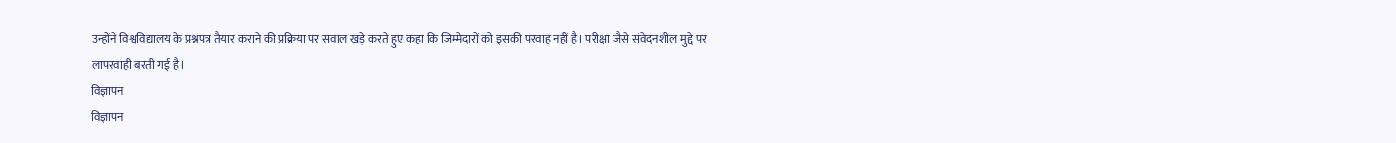उन्होंने विश्वविद्यालय के प्रश्नपत्र तैयार कराने की प्रक्रिया पर सवाल खड़े करते हुए कहा कि जिम्मेदारों को इसकी परवाह नहीं है। परीक्षा जैसे संवेदनशील मुद्दे पर लापरवाही बरती गई है।
विज्ञापन
विज्ञापन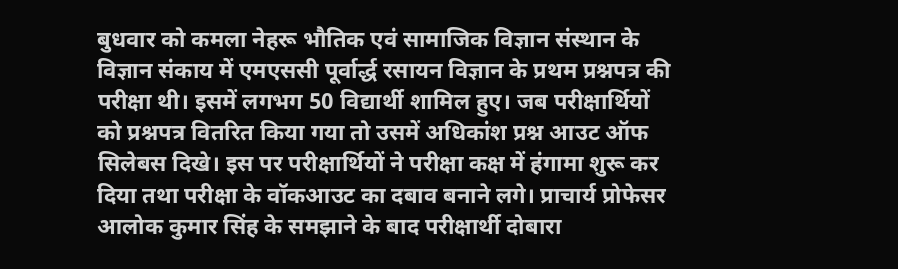बुधवार को कमला नेहरू भौतिक एवं सामाजिक विज्ञान संस्थान के विज्ञान संकाय में एमएससी पूर्वार्द्ध रसायन विज्ञान के प्रथम प्रश्नपत्र की परीक्षा थी। इसमें लगभग 50 विद्यार्थी शामिल हुए। जब परीक्षार्थियों को प्रश्नपत्र वितरित किया गया तो उसमें अधिकांश प्रश्न आउट ऑफ सिलेबस दिखे। इस पर परीक्षार्थियों ने परीक्षा कक्ष में हंगामा शुरू कर दिया तथा परीक्षा के वॉकआउट का दबाव बनाने लगे। प्राचार्य प्रोफेसर आलोक कुमार सिंह के समझाने के बाद परीक्षार्थी दोबारा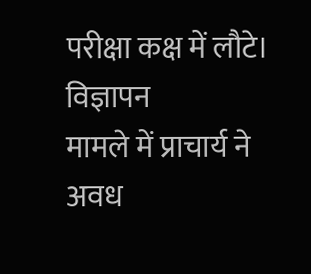परीक्षा कक्ष में लौटे।
विज्ञापन
मामले में प्राचार्य ने अवध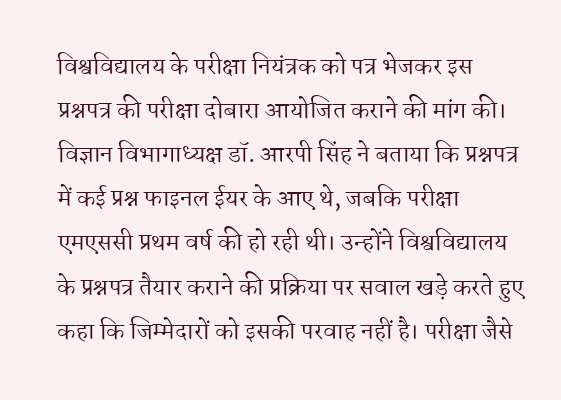विश्वविद्यालय के परीक्षा नियंत्रक को पत्र भेजकर इस प्रश्नपत्र की परीक्षा दोबारा आयोजित कराने की मांग की। विज्ञान विभागाध्यक्ष डॉ. आरपी सिंह ने बताया कि प्रश्नपत्र में कई प्रश्न फाइनल ईयर के आए थे, जबकि परीक्षा एमएससी प्रथम वर्ष की हो रही थी। उन्होंने विश्वविद्यालय के प्रश्नपत्र तैयार कराने की प्रक्रिया पर सवाल खड़े करते हुए कहा कि जिम्मेदारों को इसकी परवाह नहीं है। परीक्षा जैसे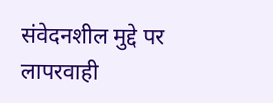संवेदनशील मुद्दे पर लापरवाही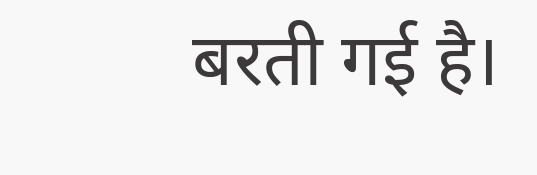बरती गई है।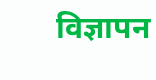विज्ञापन